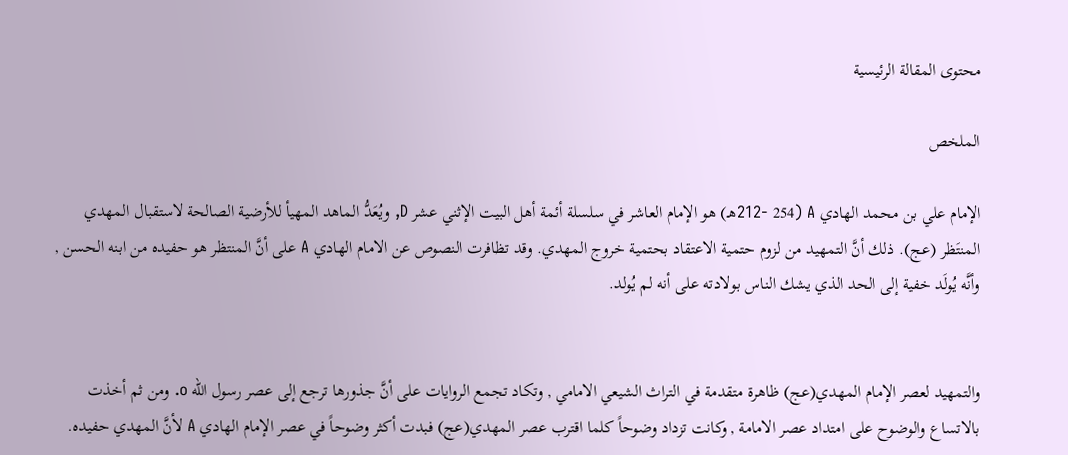محتوى المقالة الرئيسية

الملخص

الإمام علي بن محمد الهادي A (212- 254هـ) هو الإمام العاشر في سلسلة أئمة أهل البيت الإثني عشر D, ويُعَدُّ الماهد المهيأ للأرضية الصالحة لاستقبال المهدي المنتَظر (عج). ذلك أنَّ التمهيد من لزوم حتمية الاعتقاد بحتمية خروج المهدي. وقد تظافرت النصوص عن الامام الهادي A على أنَّ المنتظر هو حفيده من ابنه الحسن , وأنَّه يُولَد خفية إلى الحد الذي يشك الناس بولادته على أنه لم يُولد.


والتمهيد لعصر الإمام المهدي(عج) ظاهرة متقدمة في التراث الشيعي الامامي , وتكاد تجمع الروايات على أنَّ جذورها ترجع إلى عصر رسول الله o. ومن ثم أخذت بالاتساع والوضوح على امتداد عصر الامامة , وكانت تزداد وضوحاً كلما اقترب عصر المهدي(عج) فبدت أكثر وضوحاً في عصر الإمام الهادي A لأنَّ المهدي حفيده.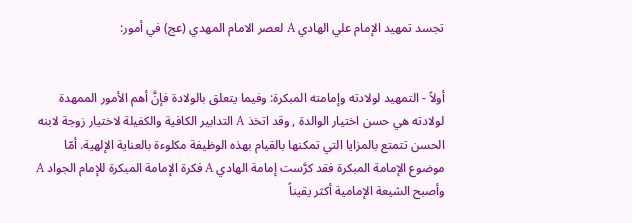تجسد تمهيد الإمام علي الهادي A لعصر الامام المهدي (عج) في أمور:


أولاً - التمهيد لولادته وإمامته المبكرة: وفيما يتعلق بالولادة فإنَّ أهم الأمور الممهدة لولادته هي حسن اختيار الوالدة , وقد اتخذ A التدابير الكافية والكفيلة لاختيار زوجة لابنه الحسن تتمتع بالمزايا التي تمكنها بالقيام بهذه الوظيفة مكلوءة بالعناية الإلهية. أمّا موضوع الإمامة المبكرة فقد كرَّست إمامة الهادي A فكرة الإمامة المبكرة للإمام الجواد A وأصبح الشيعة الإمامية أكثر يقيناً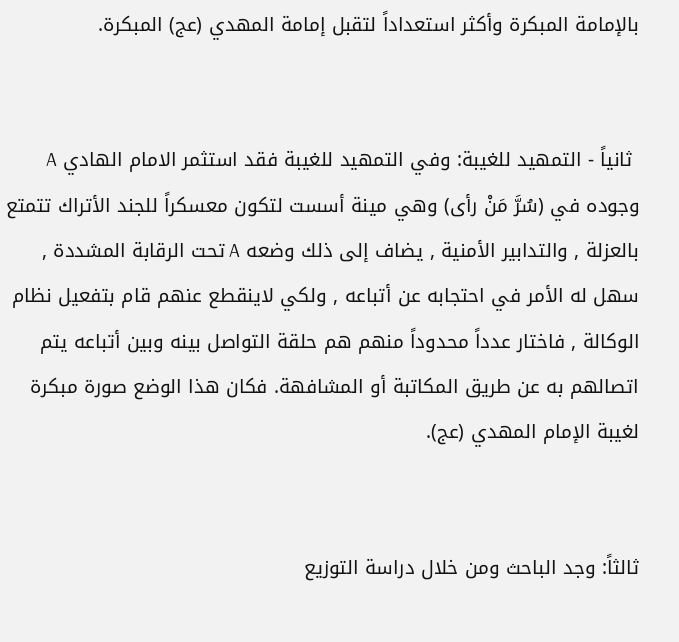بالإمامة المبكرة وأكثر استعداداً لتقبل إمامة المهدي (عج) المبكرة.


 ثانياً - التمهيد للغيبة: وفي التمهيد للغيبة فقد استثمر الامام الهادي A وجوده في (سُرَّ مَنْ رأى) وهي مينة أسست لتكون معسكراً للجند الأتراك تتمتع بالعزلة , والتدابير الأمنية , يضاف إلى ذلك وضعه A تحت الرقابة المشددة , سهل له الأمر في احتجابه عن أتباعه , ولكي لاينقطع عنهم قام بتفعيل نظام الوكالة , فاختار عدداً محدوداً منهم هم حلقة التواصل بينه وبين أتباعه يتم اتصالهم به عن طريق المكاتبة أو المشافهة. فكان هذا الوضع صورة مبكرة لغيبة الإمام المهدي (عج).


ثالثاً: وجد الباحث ومن خلال دراسة التوزيع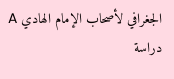الجغرافي لأصحاب الإمام الهادي A دراسة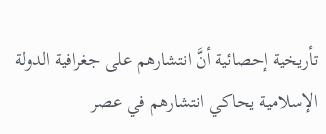تأريخية إحصائية أنَّ انتشارهم على جغرافية الدولة الإسلامية يحاكي انتشارهم في عصر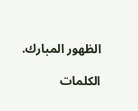الظهور المبارك.

الكلمات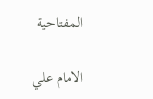المفتاحية

الامام علي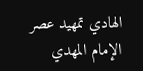الهادي تمهيد عصر الإمام المهدي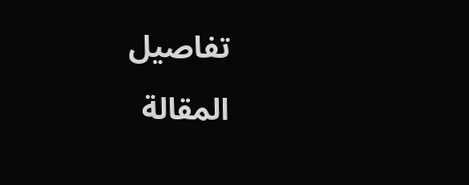تفاصيل المقالة